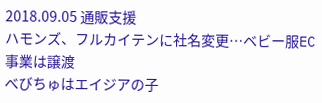2018.09.05 通販支援
ハモンズ、フルカイテンに社名変更…ベビー服EC事業は譲渡
べびちゅはエイジアの子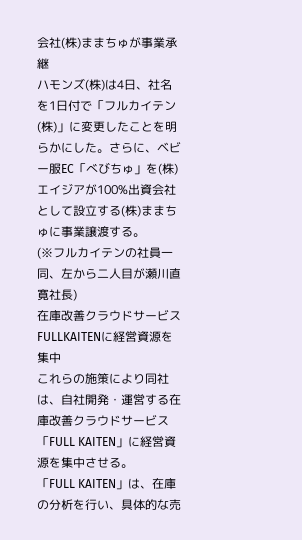会社(株)ままちゅが事業承継
ハモンズ(株)は4日、社名を1日付で「フルカイテン(株)」に変更したことを明らかにした。さらに、ベビー服EC「べびちゅ」を(株)エイジアが100%出資会社として設立する(株)ままちゅに事業譲渡する。
(※フルカイテンの社員一同、左から二人目が瀬川直寛社長)
在庫改善クラウドサービスFULLKAITENに経営資源を集中
これらの施策により同社は、自社開発・運営する在庫改善クラウドサービス「FULL KAITEN」に経営資源を集中させる。
「FULL KAITEN」は、在庫の分析を行い、具体的な売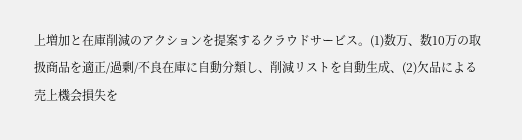上増加と在庫削減のアクションを提案するクラウドサービス。(1)数万、数10万の取扱商品を適正/過剰/不良在庫に自動分類し、削減リストを自動生成、(2)欠品による売上機会損失を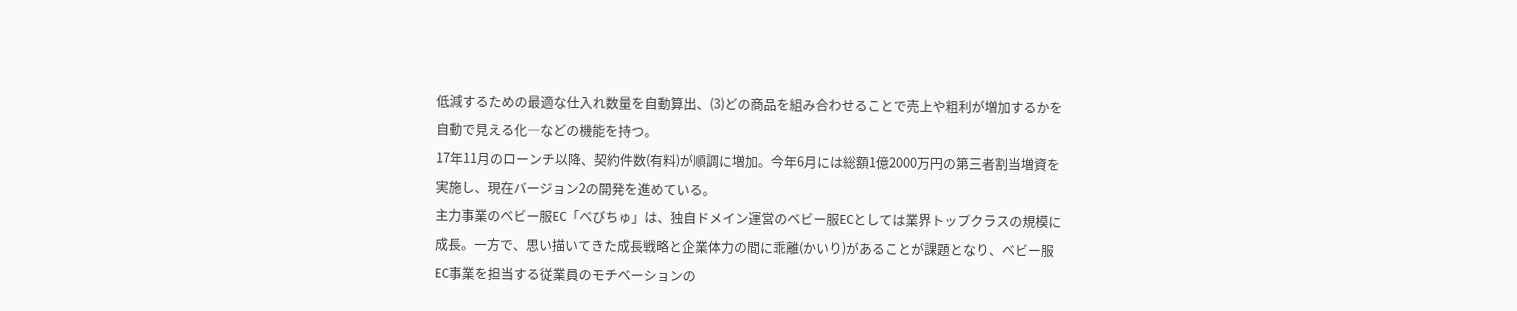低減するための最適な仕入れ数量を自動算出、(3)どの商品を組み合わせることで売上や粗利が増加するかを自動で見える化―などの機能を持つ。
17年11月のローンチ以降、契約件数(有料)が順調に増加。今年6月には総額1億2000万円の第三者割当増資を実施し、現在バージョン2の開発を進めている。
主力事業のベビー服EC「べびちゅ」は、独自ドメイン運営のベビー服ECとしては業界トップクラスの規模に成長。一方で、思い描いてきた成長戦略と企業体力の間に乖離(かいり)があることが課題となり、ベビー服EC事業を担当する従業員のモチベーションの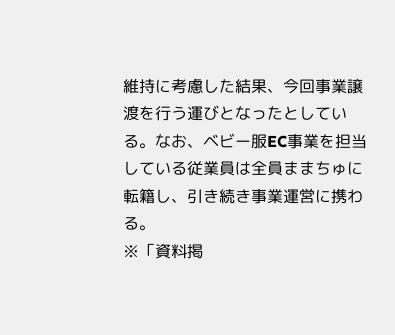維持に考慮した結果、今回事業譲渡を行う運びとなったとしている。なお、ベビー服EC事業を担当している従業員は全員ままちゅに転籍し、引き続き事業運営に携わる。
※「資料掲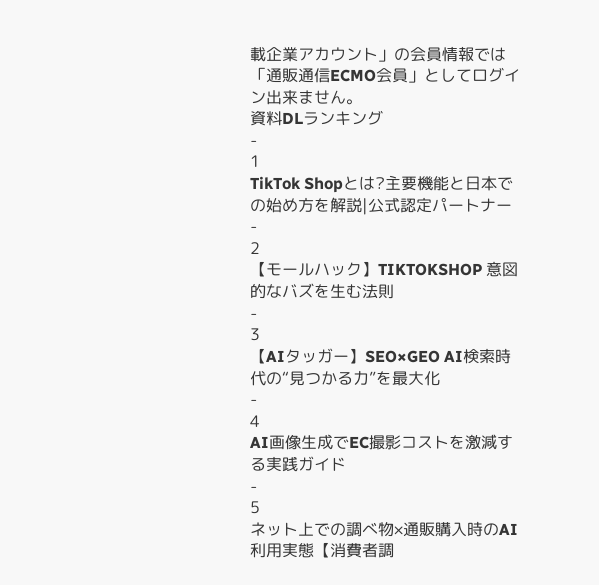載企業アカウント」の会員情報では「通販通信ECMO会員」としてログイン出来ません。
資料DLランキング
-
1
TikTok Shopとは?主要機能と日本での始め方を解説|公式認定パートナー
-
2
【モールハック】TIKTOKSHOP 意図的なバズを生む法則
-
3
【AIタッガー】SEO×GEO AI検索時代の“見つかる力”を最大化
-
4
AI画像生成でEC撮影コストを激減する実践ガイド
-
5
ネット上での調べ物×通販購入時のAI利用実態【消費者調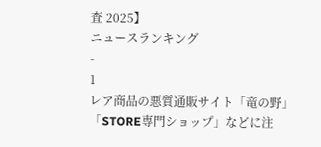査 2025】
ニュースランキング
-
1
レア商品の悪質通販サイト「竜の野」「STORE専門ショップ」などに注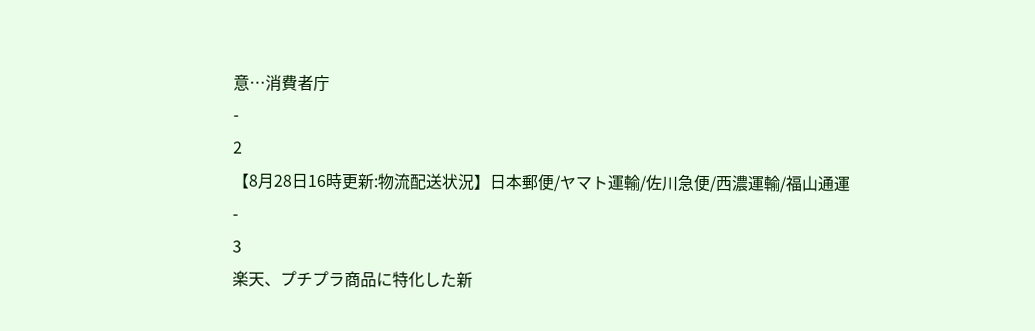意…消費者庁
-
2
【8月28日16時更新:物流配送状況】日本郵便/ヤマト運輸/佐川急便/西濃運輸/福山通運
-
3
楽天、プチプラ商品に特化した新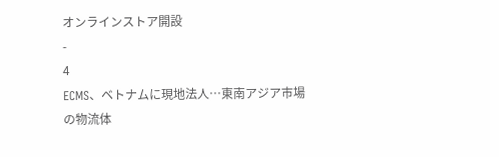オンラインストア開設
-
4
ECMS、ベトナムに現地法人…東南アジア市場の物流体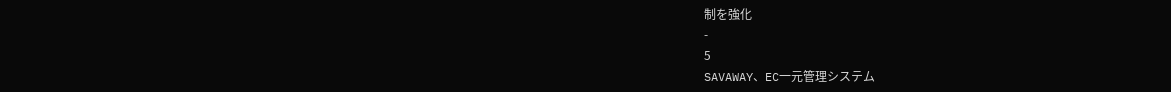制を強化
-
5
SAVAWAY、EC一元管理システム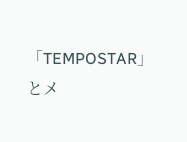「TEMPOSTAR」とメ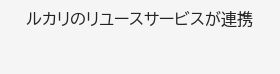ルカリのリユースサービスが連携